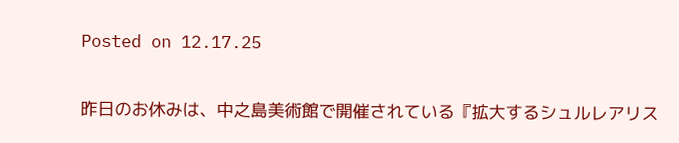Posted on 12.17.25

昨日のお休みは、中之島美術館で開催されている『拡大するシュルレアリス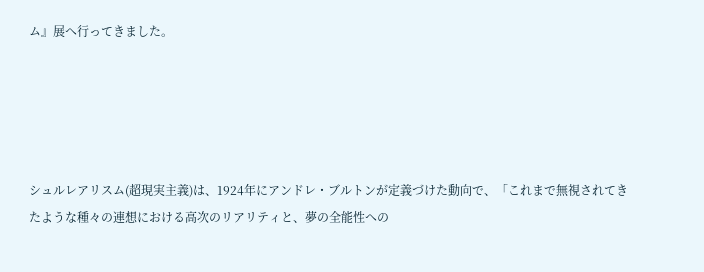ム』展へ行ってきました。





シュルレアリスム(超現実主義)は、1924年にアンドレ・ブルトンが定義づけた動向で、「これまで無視されてきたような種々の連想における高次のリアリティと、夢の全能性への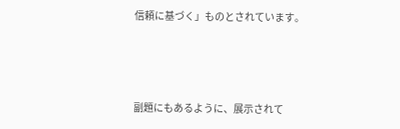信頼に基づく」ものとされています。



副題にもあるように、展示されて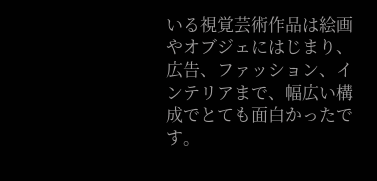いる視覚芸術作品は絵画やオブジェにはじまり、広告、ファッション、インテリアまで、幅広い構成でとても面白かったです。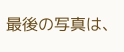最後の写真は、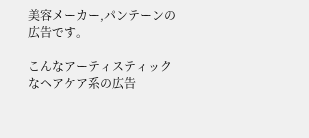美容メーカー,パンテーンの広告です。

こんなアーティスティックなヘアケア系の広告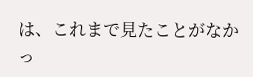は、これまで見たことがなかっ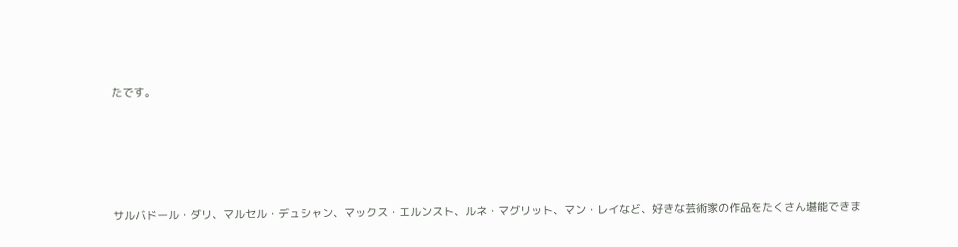たです。





サルバドール・ダリ、マルセル・デュシャン、マックス・エルンスト、ルネ・マグリット、マン・レイなど、好きな芸術家の作品をたくさん堪能できま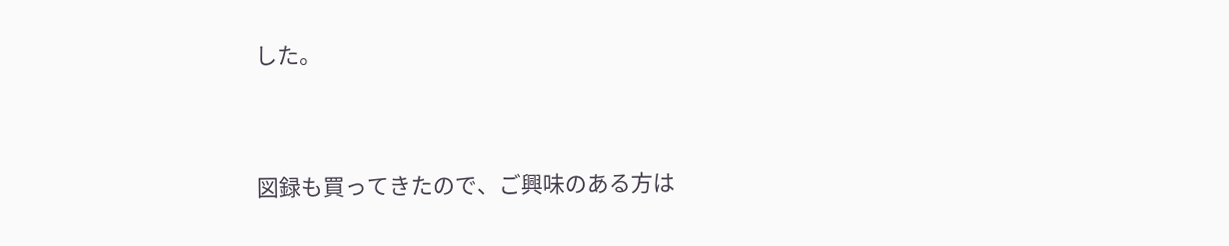した。



図録も買ってきたので、ご興味のある方は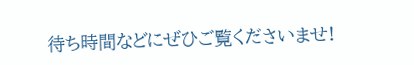待ち時間などにぜひご覧くださいませ!